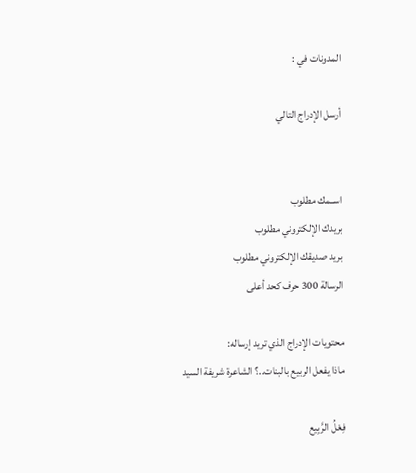المدونات في :

أرسل الإدراج التالي


اســمك مطلوب
بريدك الإلكتروني مطلوب
بريد صديقك الإلكتروني مطلوب
الرسالة 300 حرف كحد أعلى

محتويات الإدراج الذي تريد إرساله:
ماذا يفعل الربيع بالبنات..؟ الشاعرة شريفة السيد

فِعْلُ الرَّبِيع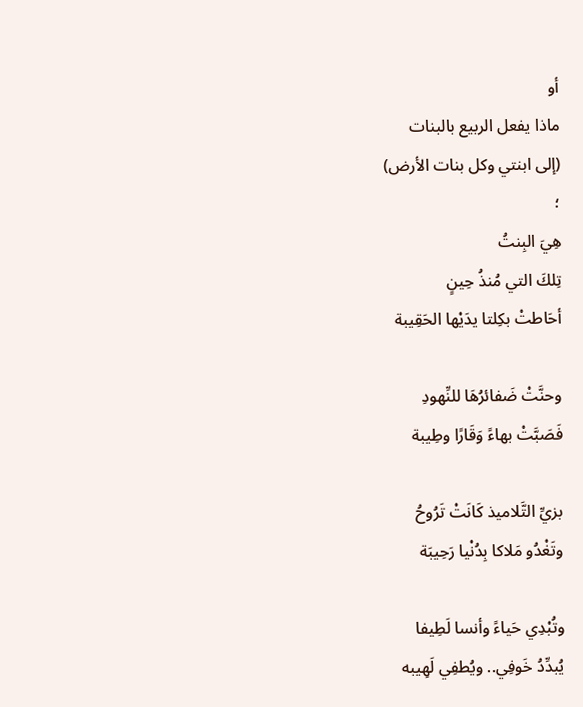أو
ماذا يفعل الربيع بالبنات
(إلى ابنتي وكل بنات الأرض)
؛
هِيَ البِنتُ
تِلكَ التي مُنذُ حِينٍ
أحَاطتْ بكِلتا يدَيْها الحَقِيبة

وحنَّتْ ضَفائرُهَا للنِّهودِ
فَصَبَّتْ بهاءً وَقَارًا وطِيبة

بزيِّ التَّلاميذ كَانَتْ تَرُوحُ
وتَغْدُو مَلاكا بِدُنْيا رَحِيبَة

وتُبْدِي حَياءً وأنسا لَطِيفا
يُبدِّدُ خَوفِي.. ويُطفِي لَهِيبه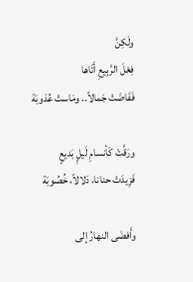ولَكِنَّ
فِعْلَ الرَّبِيعِ أَتَاها
فَفَاضَتْ جَمالاً.. ومَاستْ عُذوبَة

ورَقَّتْ كَأنسامِ لَيلٍِ بَديعٍ
فَزِيدَتْ حنانا، دَلالاً، خُصُوبَة

وأَفضَى النهارُ إلى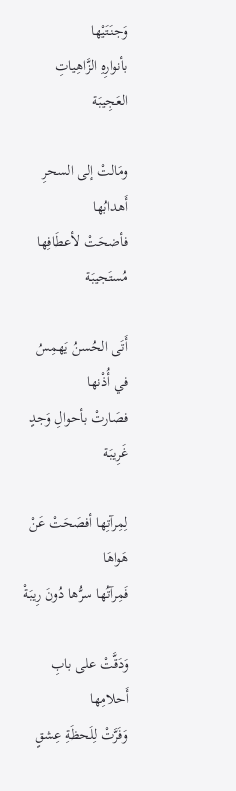وَجنَتَيْها
بأنوارِهِ الزَّاهِياتِ العَجِيبَة

ومَالتْ إلى السحرِ أَهدابُها
فأضحَتْ لأعطَافِها مُستَجيبَة

أَتَى الحُسنُ يَهمِسُ في أُذْنها
فصَارتْ بأحوالِ وَجدٍ غَرِيبَة

لِمِرآتِها أفصَحَتْ عَنْ هَواهَا
فَمِرآتُها سرُّها دُونَ رِيبَةْ

وَدَقَّتْ على بابِ أَحلامِها
وَفَرَّتْ لِلَحظَةِ عِشقٍ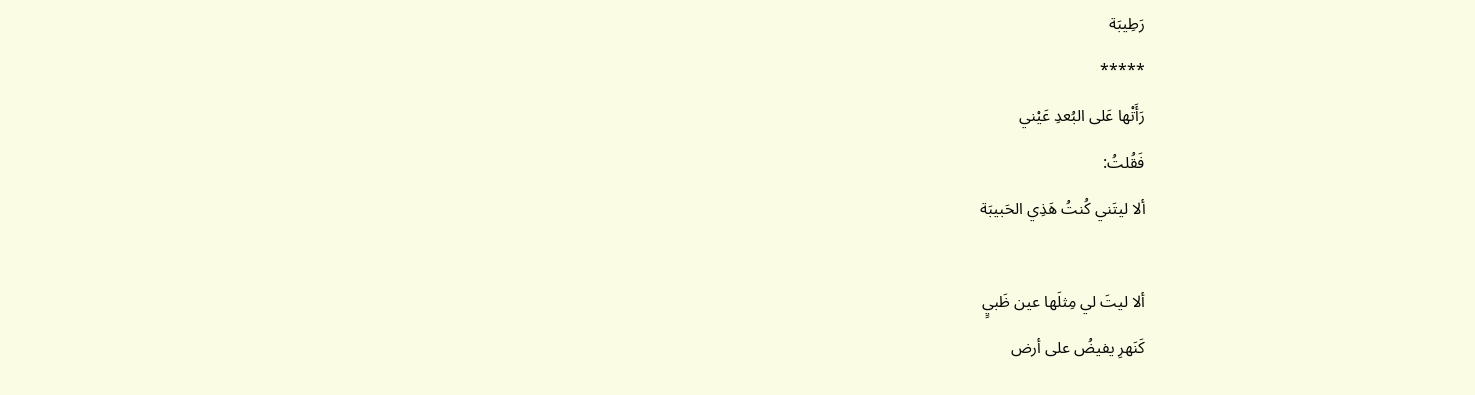رَطِيبَة
*****
رَأَتْها عَلى البُعدِ عَيْني
فَقُلتُ:
ألا ليتَني كُنتُ هَذِي الحَبيبَة

ألا ليتَ لي مِثلَها عين ظَبيٍ
كَنَهرِ يفيضُ على أرض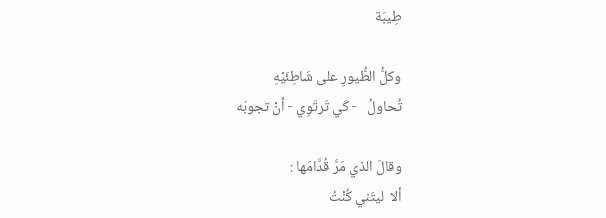طِيبَة

وكلُّ الطُّيورِ على شَاطِئَيْهِ
تُحاولُ   - كَي تَرتَوِي - أنْ تجوبَه

وقالَ الذي مَرَّ قُدَّامَها :
ألا  ليتَني كُنْتُ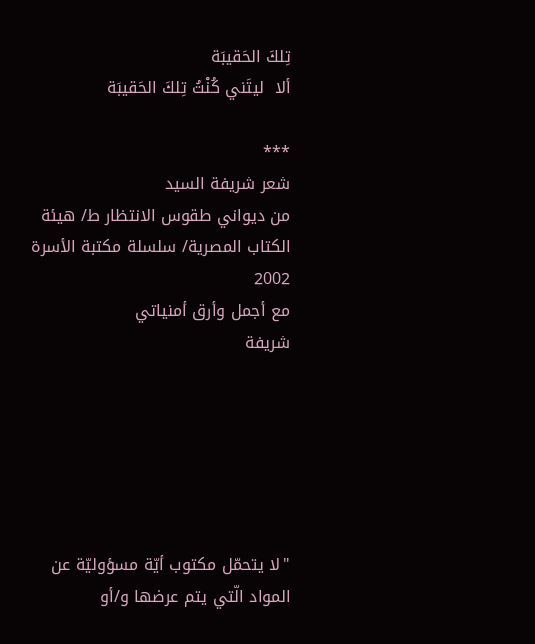تِلكَ الحَقيبَة
ألا  ليتَني كُنْتُ تِلكَ الحَقيبَة

***
شعر شريفة السيد
من ديواني طقوس الانتظار ط/ هيئة الكتاب المصرية/ سلسلة مكتبة الأسرة 2002
مع أجمل وأرق أمنياتي
شريفة






"لا يتحمّل مكتوب أيّة مسؤوليّة عن المواد الّتي يتم عرضها و/أو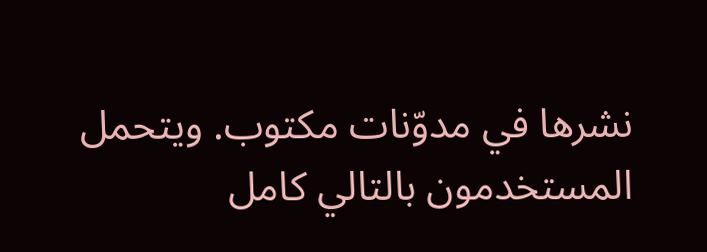نشرها في مدوّنات مكتوب. ويتحمل المستخدمون بالتالي كامل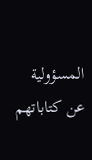المسؤولية عن كتاباتهم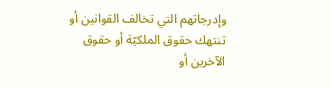وإدرجاتهم التي تخالف القوانين أو تنتهك حقوق الملكيّة أو حقوق الآخرين أو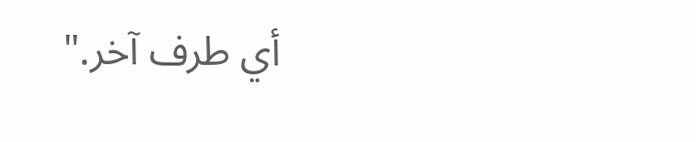أي طرف آخر."